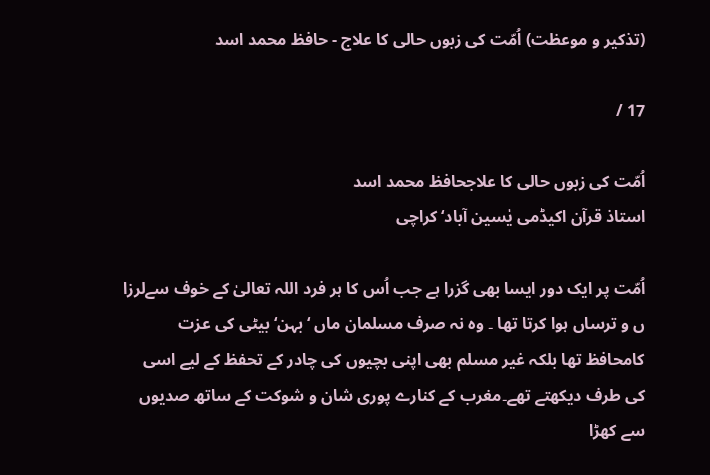(تذکیر و موعظت) اُمّت کی زبوں حالی کا علاج - حافظ محمد اسد

17 /

اُمّت کی زبوں حالی کا علاجحافظ محمد اسد
استاذ قرآن اکیڈمی یٰسین آباد‘ کراچی

اُمّت پر ایک دور ایسا بھی گزرا ہے جب اُس کا ہر فرد اللہ تعالیٰ کے خوف سےلرزا ں و ترساں ہوا کرتا تھا ۔ وہ نہ صرف مسلمان ماں ‘بہن‘ بیٹی کی عزت کامحافظ تھا بلکہ غیر مسلم بھی اپنی بچیوں کی چادر کے تحفظ کے لیے اسی کی طرف دیکھتے تھے۔مغرب کے کنارے پوری شان و شوکت کے ساتھ صدیوں سے کھڑا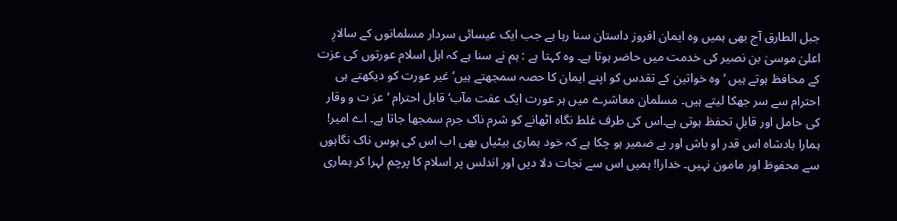جبل الطارق آج بھی ہمیں وہ ایمان افروز داستان سنا رہا ہے جب ایک عیسائی سردار مسلمانوں کے سالارِ اعلیٰ موسیٰ بن نصیر کی خدمت میں حاضر ہوتا ہے۔ وہ کہتا ہے : ہم نے سنا ہے کہ اہل اسلام عورتوں کی عزت کے محافظ ہوتے ہیں ‘وہ خواتین کے تقدس کو اپنے ایمان کا حصہ سمجھتے ہیں‘ غیر عورت کو دیکھتے ہی احترام سے سر جھکا لیتے ہیں۔ مسلمان معاشرے میں ہر عورت ایک عفت مآب‘ قابل احترام ‘ عز ت و وقار کی حامل اور قابلِ تحفظ ہوتی ہے۔اس کی طرف غلط نگاہ اٹھانے کو شرم ناک جرم سمجھا جاتا ہے۔ اے امیر! ہمارا بادشاہ اس قدر او باش اور بے ضمیر ہو چکا ہے کہ خود ہماری بیٹیاں بھی اب اس کی ہوس ناک نگاہوں سے محفوظ اور مامون نہیں۔ خدارا! ہمیں اس سے نجات دلا دیں اور اندلس پر اسلام کا پرچم لہرا کر ہماری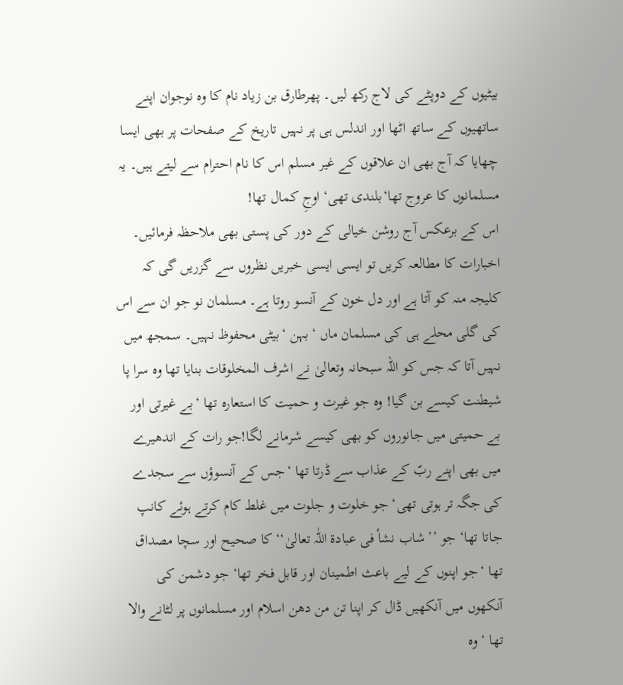بیٹیوں کے دوپٹے کی لاج رکھ لیں۔ پھرطارق بن زیاد نام کا وہ نوجوان اپنے ساتھیوں کے ساتھ اٹھا اور اندلس ہی پر نہیں تاریخ کے صفحات پر بھی ایسا چھایا کہ آج بھی ان علاقوں کے غیر مسلم اس کا نام احترام سے لیتے ہیں۔ یہ مسلمانوں کا عروج تھا‘بلندی تھی‘ اوجِ کمال تھا!
اس کے برعکس آج روشن خیالی کے دور کی پستی بھی ملاحظہ فرمائیں۔ اخبارات کا مطالعہ کریں تو ایسی ایسی خبریں نظروں سے گزریں گی کہ کلیجہ منہ کو آتا ہے اور دل خون کے آنسو روتا ہے۔ مسلمان نو جو ان سے اس کی گلی محلے ہی کی مسلمان ماں ‘بہن ‘بیٹی محفوظ نہیں۔ سمجھ میں نہیں آتا کہ جس کو اللہ سبحانہ وتعالیٰ نے اشرف المخلوقات بنایا تھا وہ سرا پا شیطنت کیسے بن گیا! وہ جو غیرت و حمیت کا استعارہ تھا ‘بے غیرتی اور بے حمیتی میں جانوروں کو بھی کیسے شرمانے لگا!جو رات کے اندھیرے میں بھی اپنے ربّ کے عذاب سے ڈرتا تھا ‘جس کے آنسوؤں سے سجدے کی جگہ تر ہوتی تھی‘ جو خلوت و جلوت میں غلط کام کرتے ہوئے کانپ جاتا تھا‘ جو ’’ شاب نشأ فی عبادۃ اللّٰہ تعالیٰ‘‘ کا صحیح اور سچا مصداق تھا ‘جو اپنوں کے لیے باعث اطمینان اور قابل فخر تھا‘ جو دشمن کی آنکھوں میں آنکھیں ڈال کر اپنا تن من دھن اسلام اور مسلمانوں پر لٹانے والا تھا ‘وہ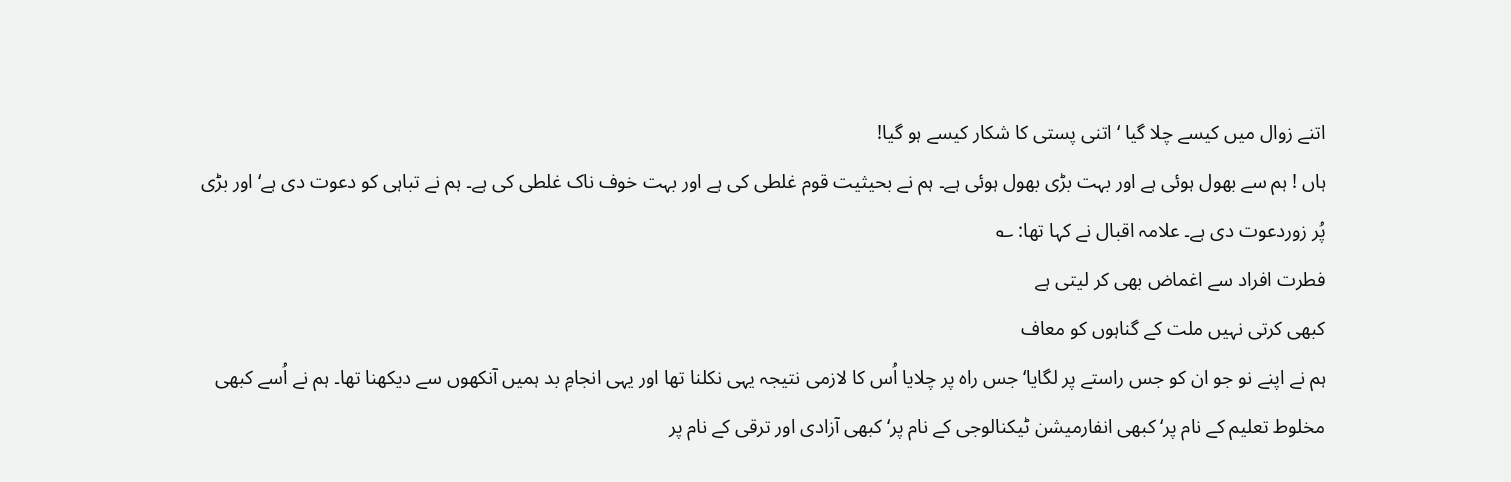اتنے زوال میں کیسے چلا گیا ‘اتنی پستی کا شکار کیسے ہو گیا!
ہاں ! ہم سے بھول ہوئی ہے اور بہت بڑی بھول ہوئی ہے۔ ہم نے بحیثیت قوم غلطی کی ہے اور بہت خوف ناک غلطی کی ہے۔ ہم نے تباہی کو دعوت دی ہے‘ اور بڑی پُر زوردعوت دی ہے۔ علامہ اقبال نے کہا تھا: ؎
فطرت افراد سے اغماض بھی کر لیتی ہے
کبھی کرتی نہیں ملت کے گناہوں کو معاف
ہم نے اپنے نو جو ان کو جس راستے پر لگایا‘ جس راہ پر چلایا اُس کا لازمی نتیجہ یہی نکلنا تھا اور یہی انجامِ بد ہمیں آنکھوں سے دیکھنا تھا۔ ہم نے اُسے کبھی مخلوط تعلیم کے نام پر‘ کبھی انفارمیشن ٹیکنالوجی کے نام پر‘ کبھی آزادی اور ترقی کے نام پر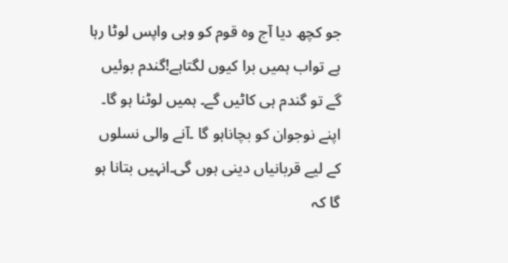جو کچھ دیا آج وہ قوم کو وہی واپس لوٹا رہا ہے تواب ہمیں برا کیوں لگتاہے!گندم بوئیں گے تو گندم ہی کاٹیں گے۔ ہمیں لوٹنا ہو گا۔ اپنے نوجوان کو بچاناہو گا ۔آنے والی نسلوں کے لیے قربانیاں دینی ہوں گی۔انہیں بتانا ہو گا کہ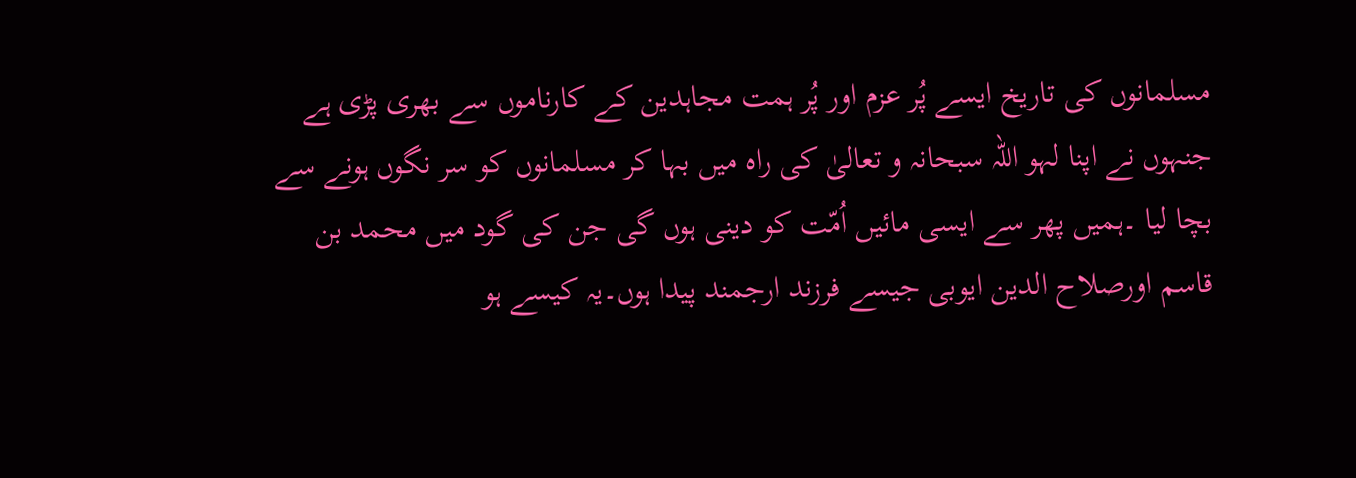مسلمانوں کی تاریخ ایسے پُر عزم اور پُر ہمت مجاہدین کے کارناموں سے بھری پڑی ہے جنہوں نے اپنا لہو اللہ سبحانہ و تعالیٰ کی راہ میں بہا کر مسلمانوں کو سر نگوں ہونے سے بچا لیا ۔ہمیں پھر سے ایسی مائیں اُمّت کو دینی ہوں گی جن کی گود میں محمد بن قاسم اورصلاح الدین ایوبی جیسے فرزند ارجمند پیدا ہوں۔یہ کیسے ہو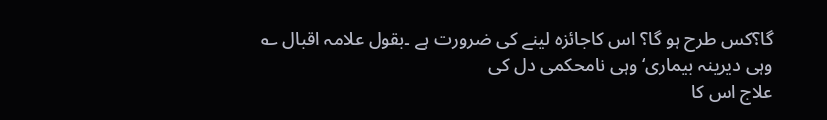گا؟کس طرح ہو گا؟ اس کاجائزہ لینے کی ضرورت ہے ۔بقول علامہ اقبال ؎
وہی دیرینہ بیماری‘ وہی نامحکمی دل کی
علاج اس کا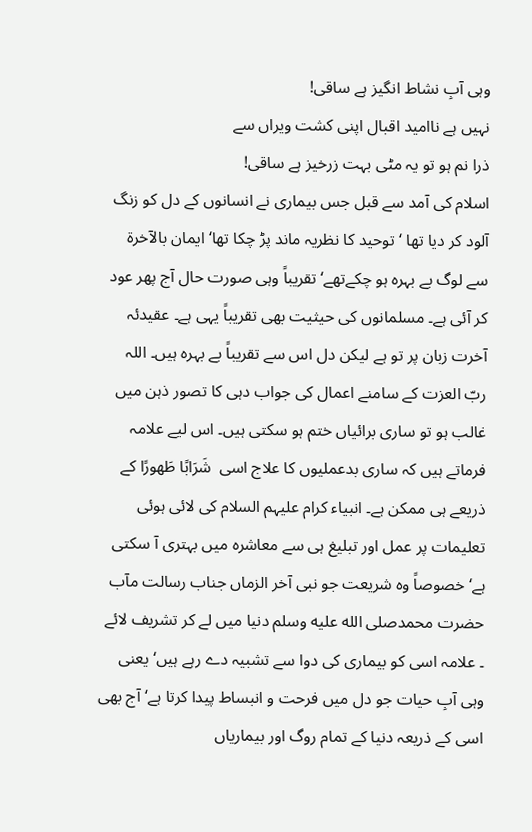وہی آبِ نشاط انگیز ہے ساقی!
نہیں ہے ناامید اقبال اپنی کشت ویراں سے
ذرا نم ہو تو یہ مٹی بہت زرخیز ہے ساقی!
اسلام کی آمد سے قبل جس بیماری نے انسانوں کے دل کو زنگ آلود کر دیا تھا ‘توحید کا نظریہ ماند پڑ چکا تھا‘ ایمان بالآخرۃ سے لوگ بے بہرہ ہو چکےتھے‘تقریباً وہی صورت حال آج پھر عود کر آئی ہے۔ مسلمانوں کی حیثیت بھی تقریباً یہی ہے۔ عقیدئہ آخرت زبان پر تو ہے لیکن دل اس سے تقریباً بے بہرہ ہیں۔ اللہ ربّ العزت کے سامنے اعمال کی جواب دہی کا تصور ذہن میں غالب ہو تو ساری برائیاں ختم ہو سکتی ہیں۔ اس لیے علامہ فرماتے ہیں کہ ساری بدعملیوں کا علاج اسی  شَرَابًا طَھورًا کے ذریعے ہی ممکن ہے۔ انبیاء کرام علیہم السلام کی لائی ہوئی تعلیمات پر عمل اور تبلیغ ہی سے معاشرہ میں بہتری آ سکتی ہے‘ خصوصاً وہ شریعت جو نبی آخر الزماں جناب رسالت مآب حضرت محمدصلى الله عليه وسلم دنیا میں لے کر تشریف لائے ۔ علامہ اسی کو بیماری کی دوا سے تشبیہ دے رہے ہیں‘ یعنی وہی آبِ حیات جو دل میں فرحت و انبساط پیدا کرتا ہے‘آج بھی اسی کے ذریعہ دنیا کے تمام روگ اور بیماریاں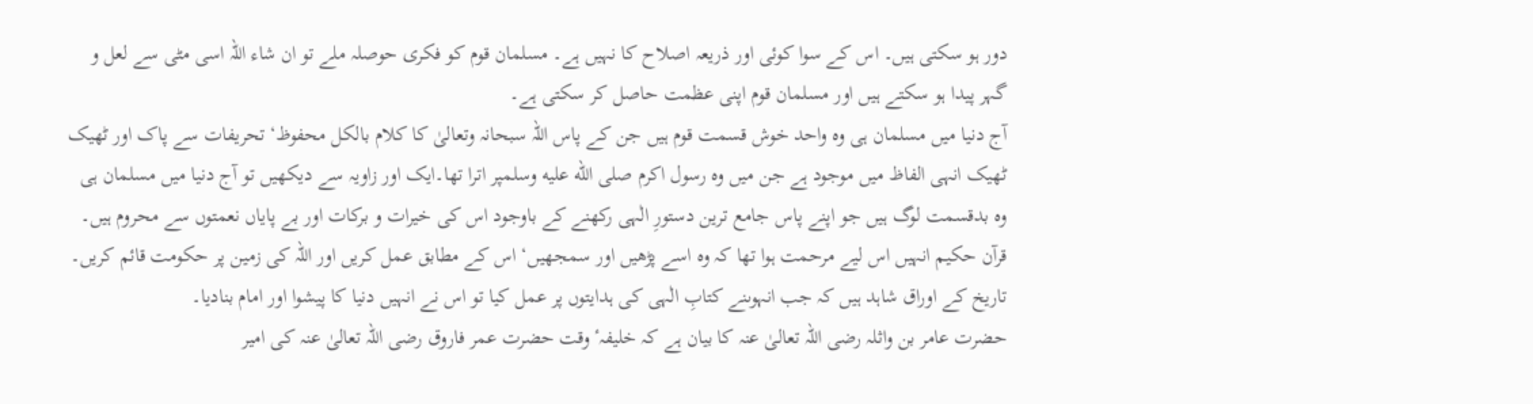دور ہو سکتی ہیں۔ اس کے سوا کوئی اور ذریعہ اصلاح کا نہیں ہے۔ مسلمان قوم کو فکری حوصلہ ملے تو ان شاء اللہ اسی مٹی سے لعل و گہر پیدا ہو سکتے ہیں اور مسلمان قوم اپنی عظمت حاصل کر سکتی ہے۔
آج دنیا میں مسلمان ہی وہ واحد خوش قسمت قوم ہیں جن کے پاس اللہ سبحانہ وتعالیٰ کا کلام بالکل محفوظ‘ تحریفات سے پاک اور ٹھیک ٹھیک انہی الفاظ میں موجود ہے جن میں وہ رسول اکرم صلى الله عليه وسلمپر اترا تھا۔ایک اور زاویہ سے دیکھیں تو آج دنیا میں مسلمان ہی وہ بدقسمت لوگ ہیں جو اپنے پاس جامع ترین دستورِ الٰہی رکھنے کے باوجود اس کی خیرات و برکات اور بے پایاں نعمتوں سے محروم ہیں۔ قرآن حکیم انہیں اس لیے مرحمت ہوا تھا کہ وہ اسے پڑھیں اور سمجھیں‘ اس کے مطابق عمل کریں اور اللہ کی زمین پر حکومت قائم کریں۔ تاریخ کے اوراق شاہد ہیں کہ جب انہوںنے کتابِ الٰہی کی ہدایتوں پر عمل کیا تو اس نے انہیں دنیا کا پیشوا اور امام بنادیا۔
حضرت عامر بن واثلہ رضی اللہ تعالیٰ عنہ کا بیان ہے کہ خلیفہٴ وقت حضرت عمر فاروق رضی اللہ تعالیٰ عنہ کی امیر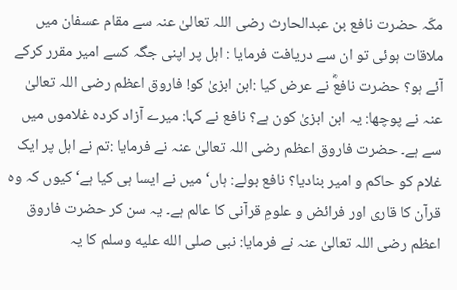مکّہ حضرت نافع بن عبدالحارث رضی اللہ تعالیٰ عنہ سے مقام عسفان میں ملاقات ہوئی تو ان سے دریافت فرمایا : اہل پر اپنی جگہ کسے امیر مقرر کرکے آئے ہو؟ حضرت نافعؓ نے عرض کیا :ابن ابزیٰ کو! فاروق اعظم رضی اللہ تعالیٰ عنہ نے پوچھا: یہ ابن ابزیٰ کون ہے؟ نافع نے کہا: میرے آزاد کردہ غلاموں میں سے ہے۔ حضرت فاروق اعظم رضی اللہ تعالیٰ عنہ نے فرمایا :تم نے اہل پر ایک غلام کو حاکم و امیر بنادیا؟ نافع بولے: ہاں‘ میں نے ایسا ہی کیا ہے‘ کیوں کہ وہ قرآن کا قاری اور فرائض و علومِ قرآنی کا عالم ہے۔ یہ سن کر حضرت فاروق اعظم رضی اللہ تعالیٰ عنہ نے فرمایا: نبی صلى الله عليه وسلم کا یہ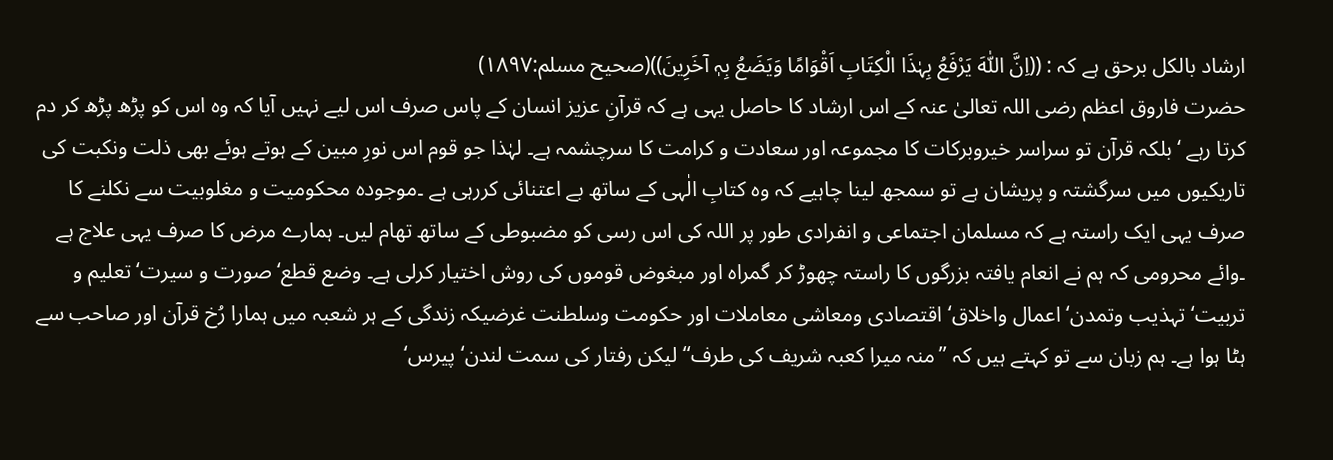ارشاد بالکل برحق ہے کہ : ((اِنَّ اللّٰہَ یَرْفَعُ بِہٰذَا الْکِتَابِ اَقْوَامًا وَیَضَعُ بِہٖ آخَرِینَ))(صحیح مسلم:۱۸۹۷)
حضرت فاروق اعظم رضی اللہ تعالیٰ عنہ کے اس ارشاد کا حاصل یہی ہے کہ قرآنِ عزیز انسان کے پاس صرف اس لیے نہیں آیا کہ وہ اس کو پڑھ پڑھ کر دم کرتا رہے ‘بلکہ قرآن تو سراسر خیروبرکات کا مجموعہ اور سعادت و کرامت کا سرچشمہ ہے۔ لہٰذا جو قوم اس نورِ مبین کے ہوتے ہوئے بھی ذلت ونکبت کی تاریکیوں میں سرگشتہ و پریشان ہے تو سمجھ لینا چاہیے کہ وہ کتابِ الٰہی کے ساتھ بے اعتنائی کررہی ہے ۔موجودہ محکومیت و مغلوبیت سے نکلنے کا صرف یہی ایک راستہ ہے کہ مسلمان اجتماعی و انفرادی طور پر اللہ کی اس رسی کو مضبوطی کے ساتھ تھام لیں۔ ہمارے مرض کا صرف یہی علاج ہے ۔وائے محرومی کہ ہم نے انعام یافتہ بزرگوں کا راستہ چھوڑ کر گمراہ اور مبغوض قوموں کی روش اختیار کرلی ہے۔ وضع قطع‘ صورت و سیرت‘ تعلیم و تربیت‘ تہذیب وتمدن‘ اعمال واخلاق‘ اقتصادی ومعاشی معاملات اور حکومت وسلطنت غرضیکہ زندگی کے ہر شعبہ میں ہمارا رُخ قرآن اور صاحب سے ہٹا ہوا ہے۔ ہم زبان سے تو کہتے ہیں کہ ’’منہ میرا کعبہ شریف کی طرف‘‘ لیکن رفتار کی سمت لندن‘ پیرس‘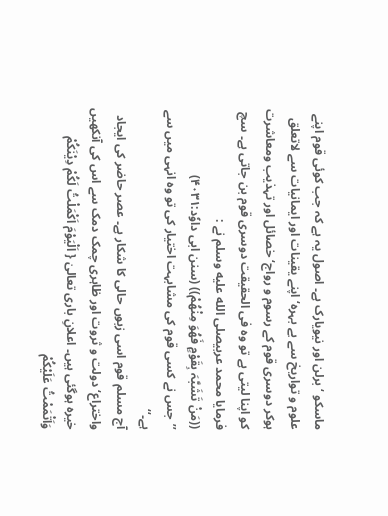ماسکو ‘برلن اور نیویارک ہے۔ اصول یہ ہے کہ جب کوئی قوم اپنے علوم و تواریخ سے بے بہرہ‘ اپنے یقینات اور ایمانیات سے لاتعلق ہوکر دوسری قوم کے رسوم و رواج‘ خصائل اور تہذیب ومعاشرت کو اپنا لیتی ہے تو وہ فی الحقیقت دوسری قوم بن جاتی ہے۔ سچ فرمایا محمد عربیصلى الله عليه وسلم نے :
((مَنْ تَشَبَّہَ بِقَوْمٍ فَھُوَ مِنْھُمْ)) (سنن ابی داوٗد:۴۰۳۱)
’’جس نے کسی قوم کی مشابہت اختیار کی تو وہ انہی میں سے ہے۔‘‘
آج مسلم قوم اسی زبوں حالی کا شکار ہے۔ عصر حاضر کی ایجاد واختراع‘ دولت و ثروت اور ظاہری چمک دمک سے اس کی آنکھیں خیرہ ہوگئی ہیں۔ اعلانِ باری تعالیٰ { اَلْیَوْمَ اَکْمَلْتُ لَکُمْ دِیْنَکُمْ وَاَتْمَمْتُ عَلَیْکُمْ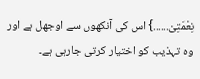نِعْمَتِیْ......} اس کی آنکھوں سے اوجھل ہے اور وہ تہذیب کو اختیار کرتی جارہی ہے۔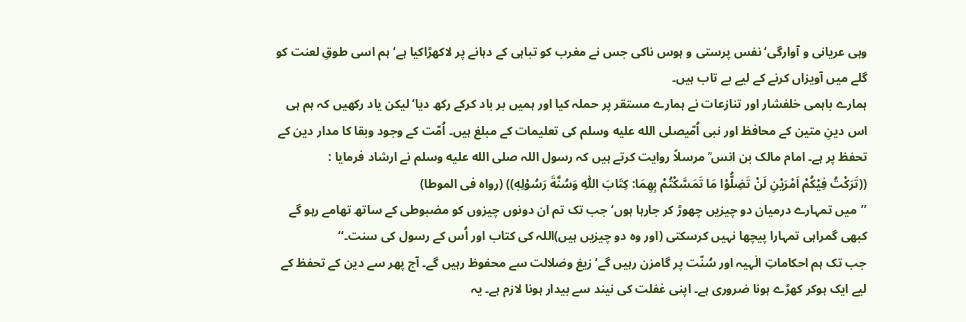وہی عریانی و آوارگی‘ نفس پرستی و ہوس ناکی جس نے مغرب کو تباہی کے دہانے پر لاکھڑاکیا ہے‘ ہم اسی طوقِ لعنت کو گلے میں آویزاں کرنے کے لیے بے تاب ہیں۔
ہمارے باہمی خلفشار اور تنازعات نے ہمارے مستقر پر حملہ کیا اور ہمیں بر باد کرکے رکھ دیا‘لیکن یاد رکھیں کہ ہم ہی اس دینِ متین کے محافظ اور نبی اُمّیصلى الله عليه وسلم کی تعلیمات کے مبلغ ہیں۔ اُمّت کے وجود وبقا کا مدار دین کے تحفظ پر ہے۔ امام مالک بن انس ؒ مرسلاً روایت کرتے ہیں کہ رسول اللہ صلى الله عليه وسلم نے ارشاد فرمایا :
((تَرَکْتُ فِیْکُمْ اَمْرَیْنِ لَنْ تَضِلُّوْا مَا تَمَسَّکْتُمْ بِھِمَا: کِتَابَ اللّٰهِ وَسُنَّةَ رَسُوْلِهٖ)) (رواہ فی الموطا)
’’میں تمہارے درمیان دو چیزیں چھوڑ کر جارہا ہوں‘ جب تک تم ان دونوں چیزوں کو مضبوطی کے ساتھ تھامے رہو گے کبھی گمراہی تمہارا پیچھا نہیں کرسکتی (اور وہ دو چیزیں ہیں)اللہ کی کتاب اور اُس کے رسول کی سنت۔‘‘
جب تک ہم احکاماتِ الٰہیہ اور سُنّت پر گامزن رہیں گے‘ زیغ وضلالت سے محفوظ رہیں گے۔ آج پھر سے دین کے تحفظ کے لیے ایک ہوکر کھڑے ہونا ضروری ہے۔ اپنی غفلت کی نیند سے بیدار ہونا لازم ہے۔ یہ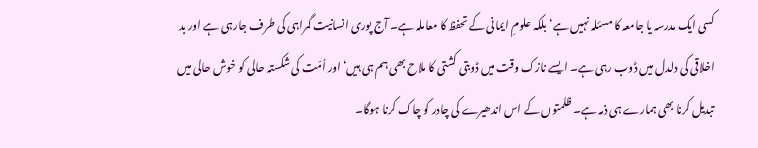کسی ایک مدرسہ یا جامعہ کا مسئلہ نہیں ہے‘ بلکہ علومِ ایمانی کے تحفظ کا معاملہ ہے۔ آج پوری انسانیت گمراہی کی طرف جارہی ہے اور بد اخلاقی کی دلدل میں ڈوب رہی ہے۔ ایسے نازک وقت میں ڈوبتی کشتی کا ملاح بھی ہم ہی ہیں‘ اور اُمّت کی شکستہ حالی کو خوش حالی میں تبدیل کرنا بھی ہمارے ہی ذمہ ہے۔ ظلمتوں کے اس اندھیرے کی چادر کو چاک کرنا ہوگا۔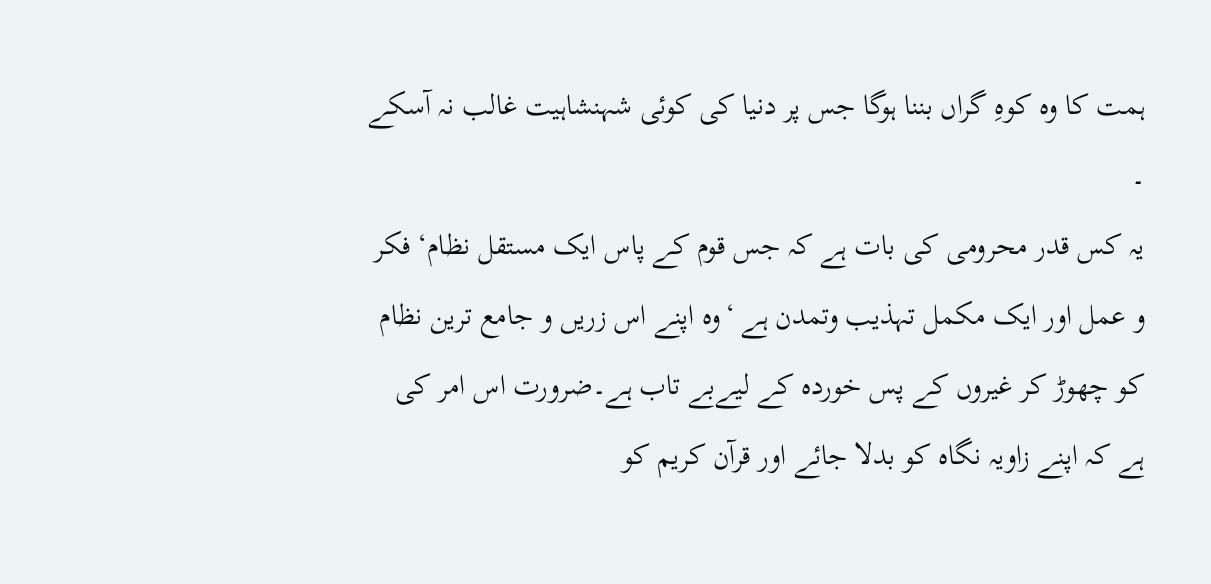ہمت کا وہ کوہِ گراں بننا ہوگا جس پر دنیا کی کوئی شہنشاہیت غالب نہ آسکے ۔
یہ کس قدر محرومی کی بات ہے کہ جس قوم کے پاس ایک مستقل نظام‘ فکر و عمل اور ایک مکمل تہذیب وتمدن ہے ‘وہ اپنے اس زریں و جامع ترین نظام کو چھوڑ کر غیروں کے پس خوردہ کے لیےبے تاب ہے۔ضرورت اس امر کی ہے کہ اپنے زاویہ نگاہ کو بدلا جائے اور قرآن کریم کو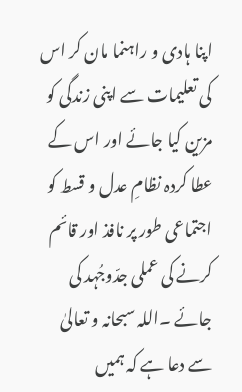اپنا ہادی و راہنما مان کر اس کی تعلیمات سے اپنی زندگی کو مزین کیا جائے اور اس کے عطا کردہ نظامِ عدل و قسط کو اجتماعی طور پر نافذ اور قائم کرنے کی عملی جدّوجُہد کی جائے ۔اللہ سبحانہ و تعالیٰ سے دعا ہے کہ ہمیں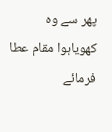پھر سے وہ کھویاہوا مقام عطا فرمائے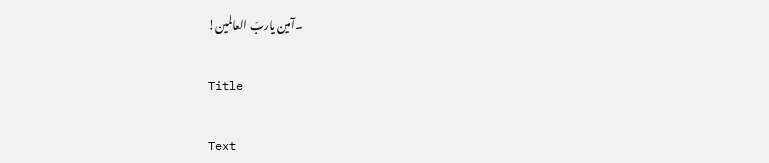۔آمین یاربّ العالمین!

Title

Text